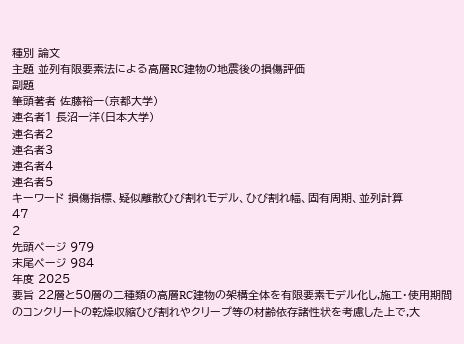種別 論文
主題 並列有限要素法による高層RC建物の地震後の損傷評価
副題
筆頭著者 佐藤裕一(京都大学)
連名者1 長沼一洋(日本大学)
連名者2
連名者3
連名者4
連名者5
キーワード 損傷指標、疑似離散ひび割れモデル、ひび割れ幅、固有周期、並列計算
47
2
先頭ページ 979
末尾ページ 984
年度 2025
要旨 22層と50層の二種類の高層RC建物の架構全体を有限要素モデル化し,施工・使用期間のコンクリートの乾燥収縮ひび割れやクリープ等の材齢依存諸性状を考慮した上で,大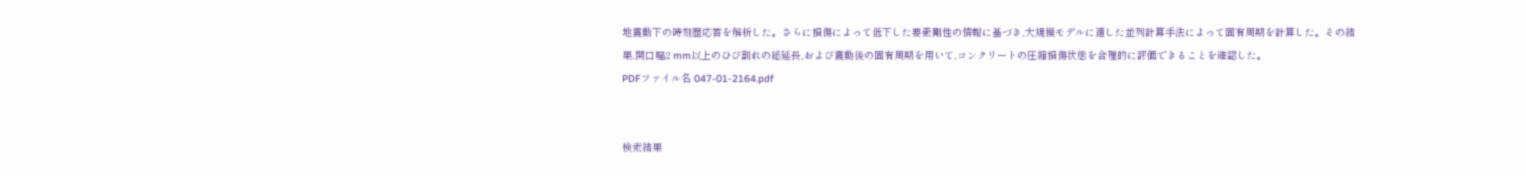地震動下の時刻歴応答を解析した。さらに損傷によって低下した要素剛性の情報に基づき,大規模モデルに適した並列計算手法によって固有周期を計算した。その結果,開口幅2 mm以上のひび割れの総延長,および震動後の固有周期を用いて,コンクリートの圧縮損傷状態を合理的に評価できることを確認した。
PDFファイル名 047-01-2164.pdf


検索結果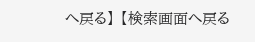へ戻る】 【検索画面へ戻る